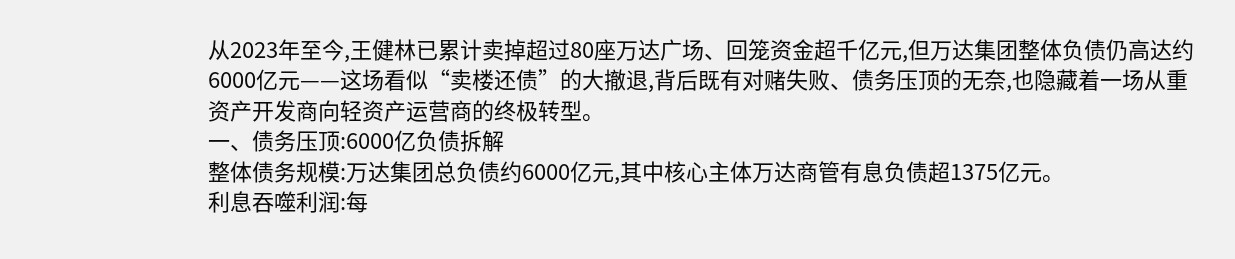从2023年至今,王健林已累计卖掉超过80座万达广场、回笼资金超千亿元,但万达集团整体负债仍高达约6000亿元——这场看似“卖楼还债”的大撤退,背后既有对赌失败、债务压顶的无奈,也隐藏着一场从重资产开发商向轻资产运营商的终极转型。
一、债务压顶:6000亿负债拆解
整体债务规模:万达集团总负债约6000亿元,其中核心主体万达商管有息负债超1375亿元。
利息吞噬利润:每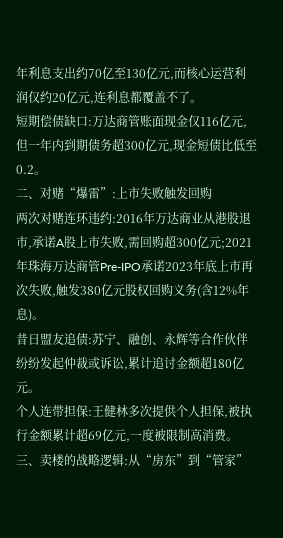年利息支出约70亿至130亿元,而核心运营利润仅约20亿元,连利息都覆盖不了。
短期偿债缺口:万达商管账面现金仅116亿元,但一年内到期债务超300亿元,现金短债比低至0.2。
二、对赌“爆雷”:上市失败触发回购
两次对赌连环违约:2016年万达商业从港股退市,承诺A股上市失败,需回购超300亿元;2021年珠海万达商管Pre-IPO承诺2023年底上市再次失败,触发380亿元股权回购义务(含12%年息)。
昔日盟友追债:苏宁、融创、永辉等合作伙伴纷纷发起仲裁或诉讼,累计追讨金额超180亿元。
个人连带担保:王健林多次提供个人担保,被执行金额累计超69亿元,一度被限制高消费。
三、卖楼的战略逻辑:从“房东”到“管家”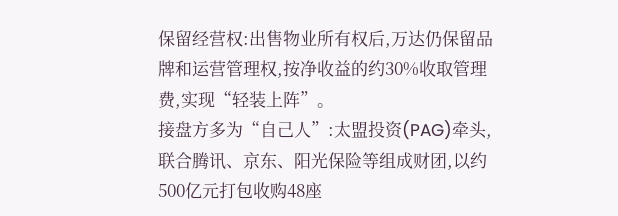保留经营权:出售物业所有权后,万达仍保留品牌和运营管理权,按净收益的约30%收取管理费,实现“轻装上阵”。
接盘方多为“自己人”:太盟投资(PAG)牵头,联合腾讯、京东、阳光保险等组成财团,以约500亿元打包收购48座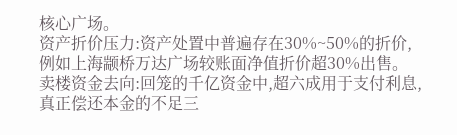核心广场。
资产折价压力:资产处置中普遍存在30%~50%的折价,例如上海颛桥万达广场较账面净值折价超30%出售。
卖楼资金去向:回笼的千亿资金中,超六成用于支付利息,真正偿还本金的不足三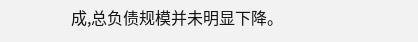成,总负债规模并未明显下降。